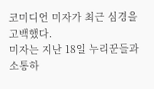코미디언 미자가 최근 심경을 고백했다.
미자는 지난 18일 누리꾼들과 소통하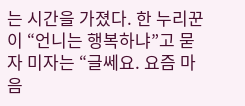는 시간을 가졌다. 한 누리꾼이 “언니는 행복하냐”고 묻자 미자는 “글쎄요. 요즘 마음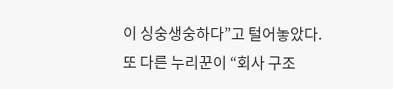이 싱숭생숭하다”고 털어놓았다.
또 다른 누리꾼이 “회사 구조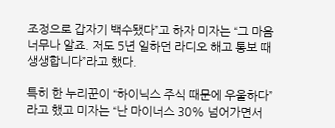조정으로 갑자기 백수됐다”고 하자 미자는 “그 마음 너무나 알죠. 저도 5년 일하던 라디오 해고 통보 때 생생합니다”라고 했다.

특히 한 누리꾼이 “하이닉스 주식 때문에 우울하다”라고 했고 미자는 “난 마이너스 30% 넘어가면서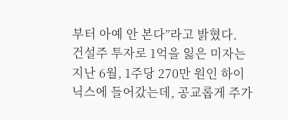부터 아예 안 본다”라고 밝혔다.
건설주 투자로 1억을 잃은 미자는 지난 6월, 1주당 270만 원인 하이닉스에 들어갔는데, 공교롭게 주가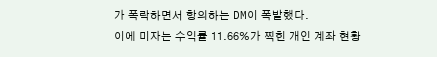가 폭락하면서 항의하는 DM이 폭발했다.
이에 미자는 수익률 11.66%가 찍힌 개인 계좌 현황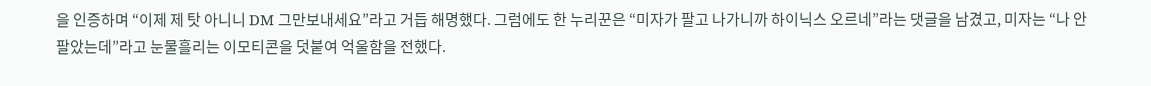을 인증하며 “이제 제 탓 아니니 DM 그만보내세요”라고 거듭 해명했다. 그럼에도 한 누리꾼은 “미자가 팔고 나가니까 하이닉스 오르네”라는 댓글을 남겼고, 미자는 “나 안 팔았는데”라고 눈물흘리는 이모티콘을 덧붙여 억울함을 전했다.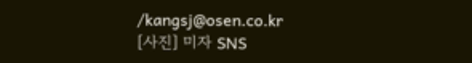/kangsj@osen.co.kr
[사진] 미자 SNS